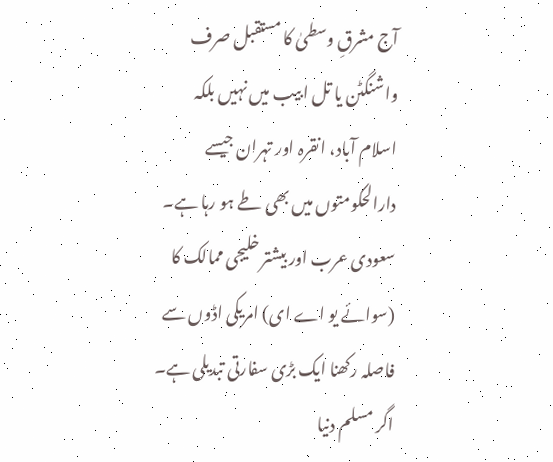آج مشرقِ وسطیٰ کا مستقبل صرف واشنگٹن یا تل ابیب میں نہیں بلکہ اسلام آباد، انقرہ اور تہران جیسے دارالحکومتوں میں بھی طے ہو رہا ہے۔ سعودی عرب اور بیشتر خلیجی ممالک کا (سوائے یو اے ای) امریکی اڈوں سے فاصلہ رکھنا ایک بڑی سفارتی تبدیلی ہے۔ اگر مسلم دنیا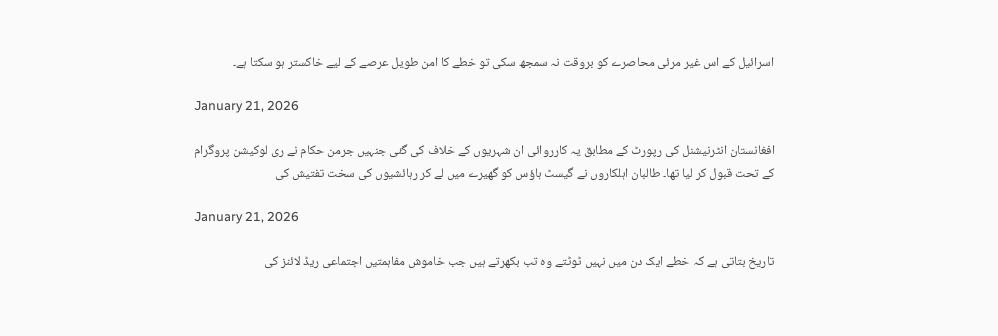اسرائیل کے اس غیر مرئی محاصرے کو بروقت نہ سمجھ سکی تو خطے کا امن طویل عرصے کے لیے خاکستر ہو سکتا ہے۔

January 21, 2026

افغانستان انٹرنیشنل کی رپورٹ کے مطابق یہ کارروائی ان شہریوں کے خلاف کی گئی جنہیں جرمن حکام نے ری لوکیشن پروگرام کے تحت قبول کر لیا تھا۔ طالبان اہلکاروں نے گیسٹ ہاؤس کو گھیرے میں لے کر رہائشیوں کی سخت تفتیش کی

January 21, 2026

تاریخ بتاتی ہے کہ خطے ایک دن میں نہیں ٹوٹتے وہ تب بکھرتے ہیں جب خاموش مفاہمتیں اجتماعی ریڈ لائنز کی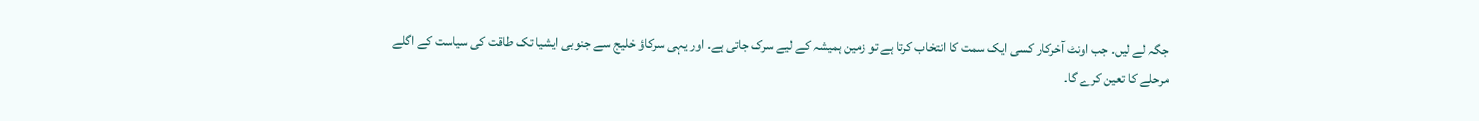جگہ لے لیں۔ جب اونٹ آخرکار کسی ایک سمت کا انتخاب کرتا ہے تو زمین ہمیشہ کے لیے سرک جاتی ہے۔ اور یہی سرکاؤ خلیج سے جنوبی ایشیا تک طاقت کی سیاست کے اگلے مرحلے کا تعین کرے گا۔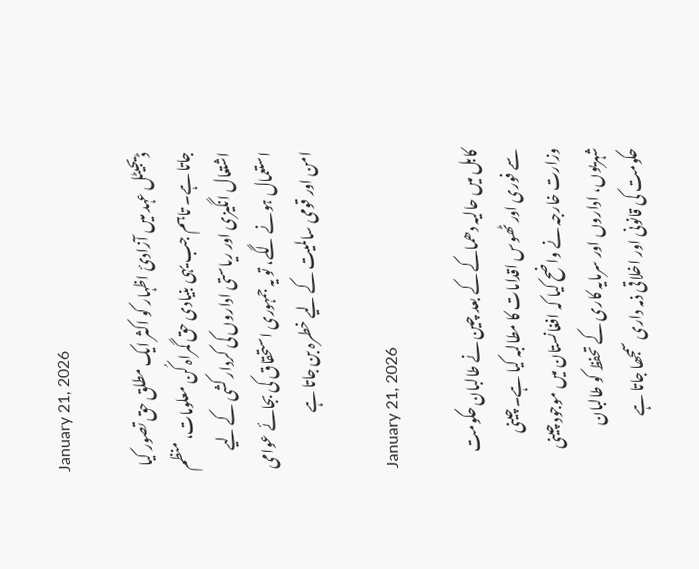January 21, 2026

ڈیجیٹل عہد میں آزادیٔ اظہار کو اکثر ایک مطلق حق تصور کیا جاتا ہے۔ تاہم جب یہی بنیادی حق گمراہ کُن معلومات، منظم اشتعال انگیزی اور ریاستی اداروں کی کردار کشی کے لیے استعمال ہونے لگے، تو یہ جمہوری استحقاق کی بجائے عوامی امن اور قومی سالمیت کے لیے خطرہ بن جاتا ہے

January 21, 2026

کابل میں حالیہ دھماکے کے بعد چین نے طالبان حکومت سے فوری اور ٹھوس اقدامات کا مطالبہ کیا ہے۔ چینی وزارت خارجہ نے واضح کیا کہ افغانستان میں موجود چینی شہریوں، اداروں اور سرمایہ کاری کے تحفظ کو طالبان حکومت کی قانونی اور اخلاقی ذمہ داری سمجھا جاتا ہے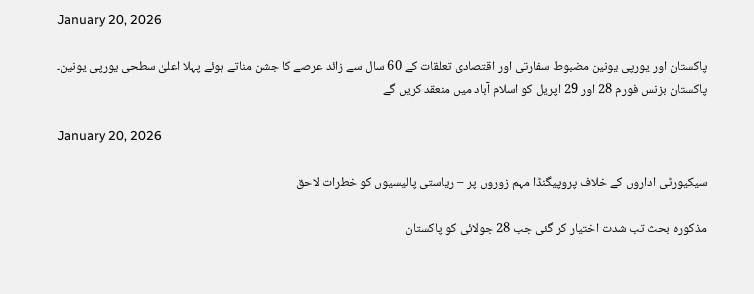January 20, 2026

پاکستان اور یورپی یونین مضبوط سفارتی اور اقتصادی تعلقات کے 60 سال سے زائد عرصے کا جشن مناتے ہوئے پہلا اعلیٰ سطحی یورپی یونین۔ پاکستان بزنس فورم 28 اور 29 اپریل کو اسلام آباد میں منعقد کریں گے

January 20, 2026

سیکیورٹی اداروں کے خلاف پروپیگنڈا مہم زوروں پر – ریاستی پالیسیوں کو خطرات لاحق

مذکورہ بحث تب شدت اختیار کر گئی جب 28 جولائی کو پاکستان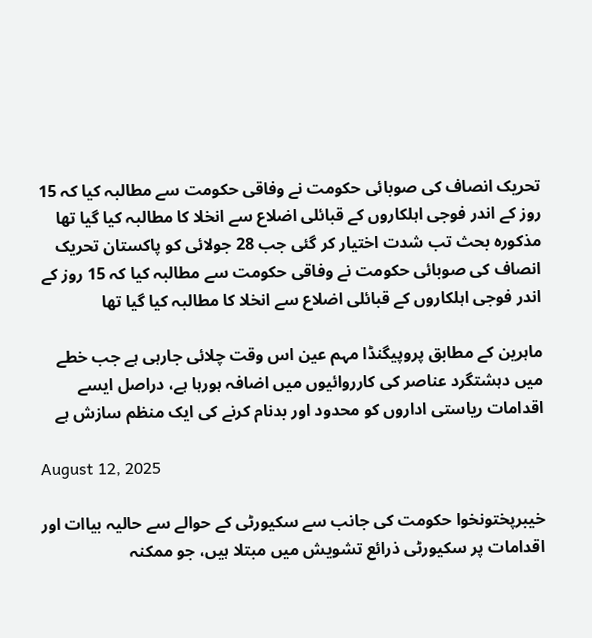تحریک انصاف کی صوبائی حکومت نے وفاقی حکومت سے مطالبہ کیا کہ 15 روز کے اندر فوجی اہلکاروں کے قبائلی اضلاع سے انخلا کا مطالبہ کیا گیا تھا
مذکورہ بحث تب شدت اختیار کر گئی جب 28 جولائی کو پاکستان تحریک انصاف کی صوبائی حکومت نے وفاقی حکومت سے مطالبہ کیا کہ 15 روز کے اندر فوجی اہلکاروں کے قبائلی اضلاع سے انخلا کا مطالبہ کیا گیا تھا

ماہرین کے مطابق پروپیگنڈا مہم عین اس وقت چلائی جارہی ہے جب خطے میں دہشتگرد عناصر کی کارروائیوں میں اضافہ ہورہا ہے، دراصل ایسے اقدامات ریاستی اداروں کو محدود اور بدنام کرنے کی ایک منظم سازش ہے

August 12, 2025

خیبرپختونخوا حکومت کی جانب سے سکیورٹی کے حوالے سے حالیہ بیاات اور اقدامات پر سکیورٹی ذرائع تشویش میں مبتلا ہیں، جو ممکنہ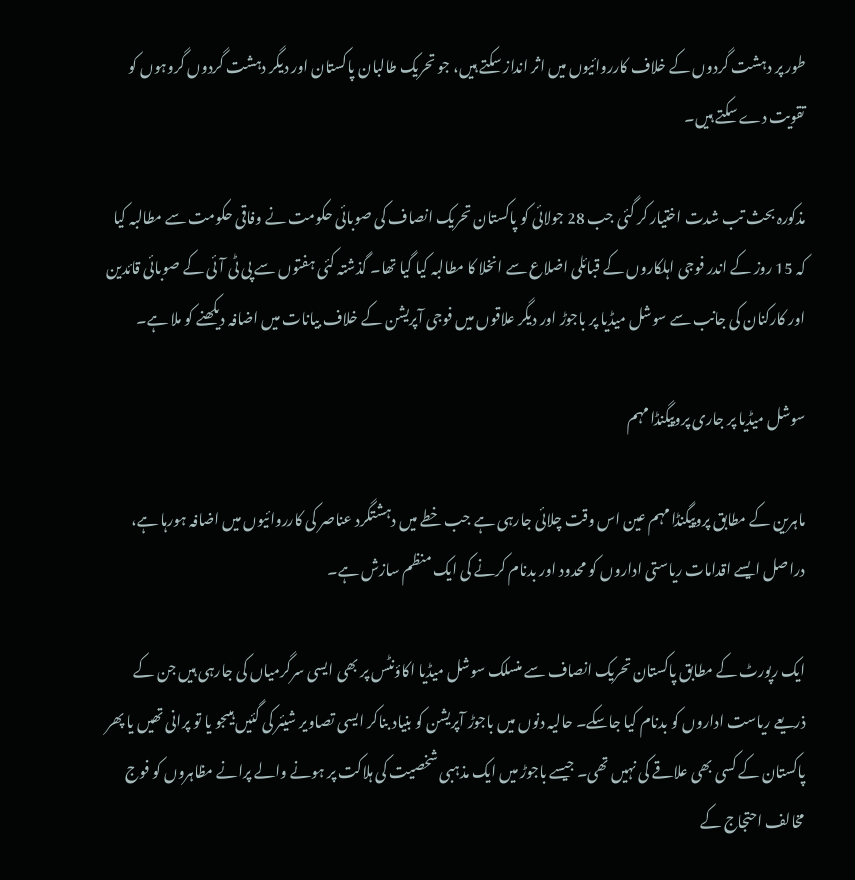طور پر دہشت گردوں کے خلاف کارروائیوں میں اثر انداز سکتے ہیں، جو تحریک طالبان پاکستان اور دیگر دہشت گردوں گروہوں کو تقویت دے سکتے ہیں۔

مذکورہ بحث تب شدت اختیار کر گئی جب 28 جولائی کو پاکستان تحریک انصاف کی صوبائی حکومت نے وفاقی حکومت سے مطالبہ کیا کہ 15 روز کے اندر فوجی اہلکاروں کے قبائلی اضلاع سے انخلا کا مطالبہ کیا گیا تھا۔ گذشتہ کئی ہفتوں سے پی ٹی آئی کے صوبائی قائدین اور کارکنان کی جانب سے سوشل میڈیا پر باجوڑ اور دیگر علاقوں میں فوجی آپریشن کے خلاف بیانات میں اضافہ دیکھنے کو ملا ہے۔

سوشل میڈیا پر جاری پروپیگنڈا مہم

ماہرین کے مطابق پروپیگنڈا مہم عین اس وقت چلائی جارہی ہے جب خطے میں دہشتگرد عناصر کی کارروائیوں میں اضافہ ہورہا ہے، دراصل ایسے اقدامات ریاستی اداروں کو محدود اور بدنام کرنے کی ایک منظم سازش ہے۔

ایک رپورٹ کے مطابق پاکستان تحریک انصاف سے منسلک سوشل میڈیا اکاؤنٹس پر بھی ایسی سرگرمیاں کی جارہی ہیں جن کے ذریعے ریاست اداروں کو بدنام کیا جاسکے۔ حالیہ دنوں میں باجوڑ آپریشن کو بنیاد بناکر ایسی تصاویر شیئر کی گئیں ہیںجو یا تو پرانی تھیں یا پھر پاکستان کے کسی بھی علاقے کی نہیں تھی۔ جیسے باجوڑ میں ایک مذہبی شخصیت کی ہلاکت پر ہونے والے پرانے مظاہروں کو فوج مخالف احتجاج کے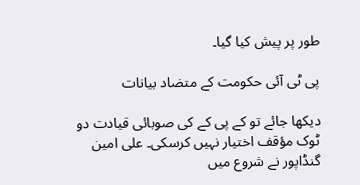طور پر پیش کیا گیا۔

پی ٹی آئی حکومت کے متضاد بیانات

دیکھا جائے تو کے پی کے کی صوبائی قیادت دو ٹوک مؤقف اختیار نہیں کرسکی۔ علی امین گنڈاپور نے شروع میں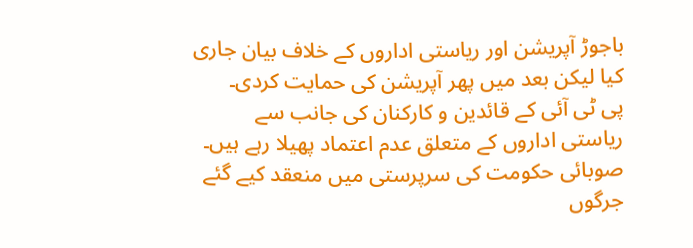باجوڑ آپریشن اور ریاستی اداروں کے خلاف بیان جاری کیا لیکن بعد میں پھر آپریشن کی حمایت کردی۔
پی ٹی آئی کے قائدین و کارکنان کی جانب سے ریاستی اداروں کے متعلق عدم اعتماد پھیلا رہے ہیں۔ صوبائی حکومت کی سرپرستی میں منعقد کیے گئے جرگوں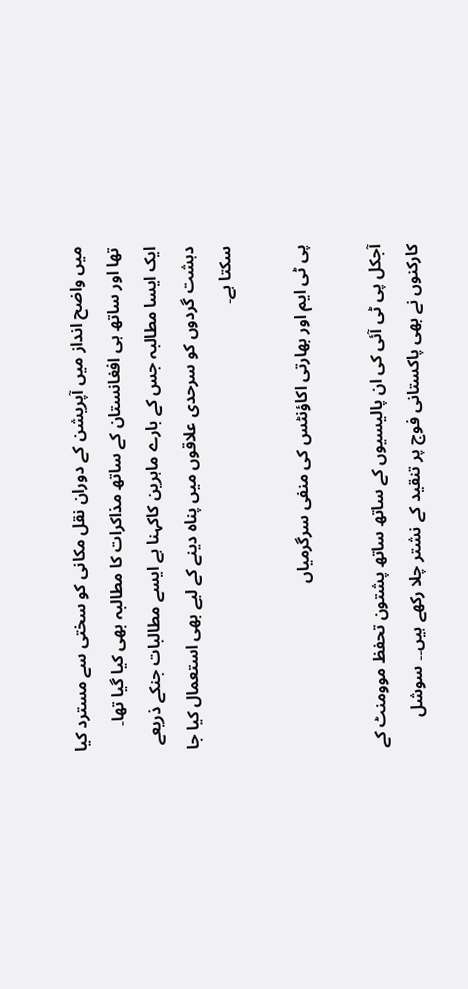میں واضح انداز میں آپریشن کے دوران نقل مکانی کو سختی سے مسترد کیا تھا اور ساتھ ہی افغانستان کے ساتھ مذاکرات کا مطالبہ بھی کیا گیا تھا۔ ایک ایسا مطالبہ جس کے بارے ماہرین کاکہنا ہے ایسے مطالبات جنکے ذریعے دہشت گردوں کو سرحدی علاقوں میں پناہ دینے کے لیے بھی استعمال کیا جا سکتا ہے۔

پی ٹی ایم اور بھارتی اکاؤنٹس کی منفی سرگرمیاں

آجکل پی ٹی آئی کی ان پالیسیوں کے ساتھ ساتھ پشتون تحفظ موومنٹ کے کارکنوں نے بھی پاکستانی فوج پر تنقید کے نشتر چلا رکھے ہیں۔۔ سوشل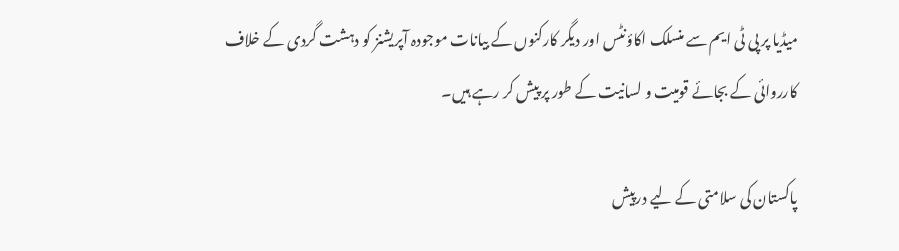میڈیا پر پی ٹی ایم سے منسلک اکاؤنٹس اور دیگر کارکنوں کے بیانات موجودہ آپریشنز کو دہشت گردی کے خلاف کارروائی کے بجائے قومیت و لسانیت کے طور پر پیش کر رہے ہیں۔

پاکستان کی سلامتی کے لیے درپیش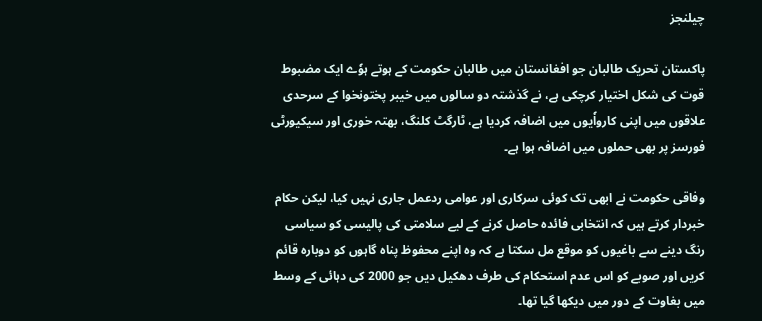چیلنجز

پاکستان تحریک طالبان جو افغانستان میں طالبان حکومت کے ہوتے ہوٗے ایک مضبوط قوت کی شکل اختیار کرچکی ہے، نے گذشتہ دو سالوں میں خیبر پختونخوا کے سرحدی علاقوں میں اپنی کارواٗیوں میں اضافہ کردیا ہے، ٹارگٹ کلنگ، بھتہ خوری اور سیکیورٹی فورسز پر بھی حملوں میں اضافہ ہوا ہے۔

وفاقی حکومت نے ابھی تک کوئی سرکاری اور عوامی ردعمل جاری نہیں کیا، لیکن حکام خبردار کرتے ہیں کہ انتخابی فائدہ حاصل کرنے کے لیے سلامتی کی پالیسی کو سیاسی رنگ دینے سے باغیوں کو موقع مل سکتا ہے کہ وہ اپنے محفوظ پناہ گاہوں کو دوبارہ قائم کریں اور صوبے کو اس عدم استحکام کی طرف دھکیل دیں جو 2000 کی دہائی کے وسط میں بغاوت کے دور میں دیکھا گیا تھا۔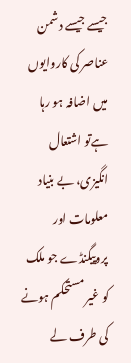جیسے جیسے دشمن عناصر کی کاروایوں میں اضافہ ہو رہا ہےتو اشتعال انگیزی، بے بنیاد معلومات اور پروپیگنڈے جو ملک کو غیر مستحکم ہونے کی طرف لے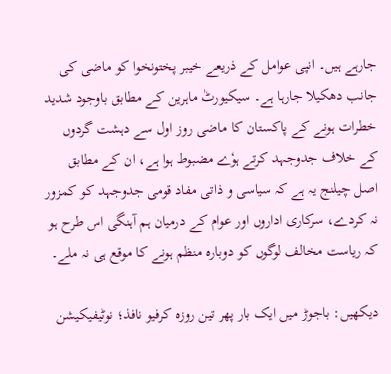جارہے ہیں۔ انپی عوامل کے ذریعے خیبر پختونخوا کو ماضی کی جانب دھکیلا جارہا ہے۔ سیکیورٹٰ ماہرین کے مطابق باوجود شدید خطرات ہونے کے پاکستان کا ماضی روز اول سے دہشت گردوں کے خلاف جدوجہد کرتے ہوٗے مضبوط ہوا ہے، ان کے مطابق اصل چیلنج یہ ہے کہ سیاسی و ذاتی مفاد قومی جدوجہد کو کمزور نہ کردے، سرکاری اداروں اور عوام کے درمیان ہم آہنگی اس طرح ہو کہ ریاست مخالف لوگوں کو دوبارہ منظم ہونے کا موقع ہی نہ ملے۔

دیکھیں: باجوڑ میں ایک بار پھر تین روزہ کرفیو نافذ؛ نوٹیفیکیشن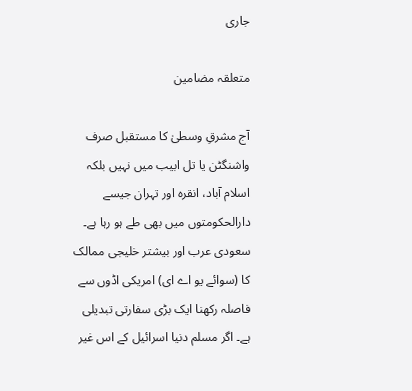جاری

متعلقہ مضامین

آج مشرقِ وسطیٰ کا مستقبل صرف واشنگٹن یا تل ابیب میں نہیں بلکہ اسلام آباد، انقرہ اور تہران جیسے دارالحکومتوں میں بھی طے ہو رہا ہے۔ سعودی عرب اور بیشتر خلیجی ممالک کا (سوائے یو اے ای) امریکی اڈوں سے فاصلہ رکھنا ایک بڑی سفارتی تبدیلی ہے۔ اگر مسلم دنیا اسرائیل کے اس غیر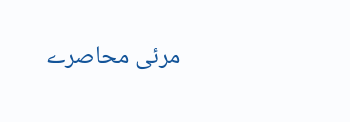مرئی محاصرے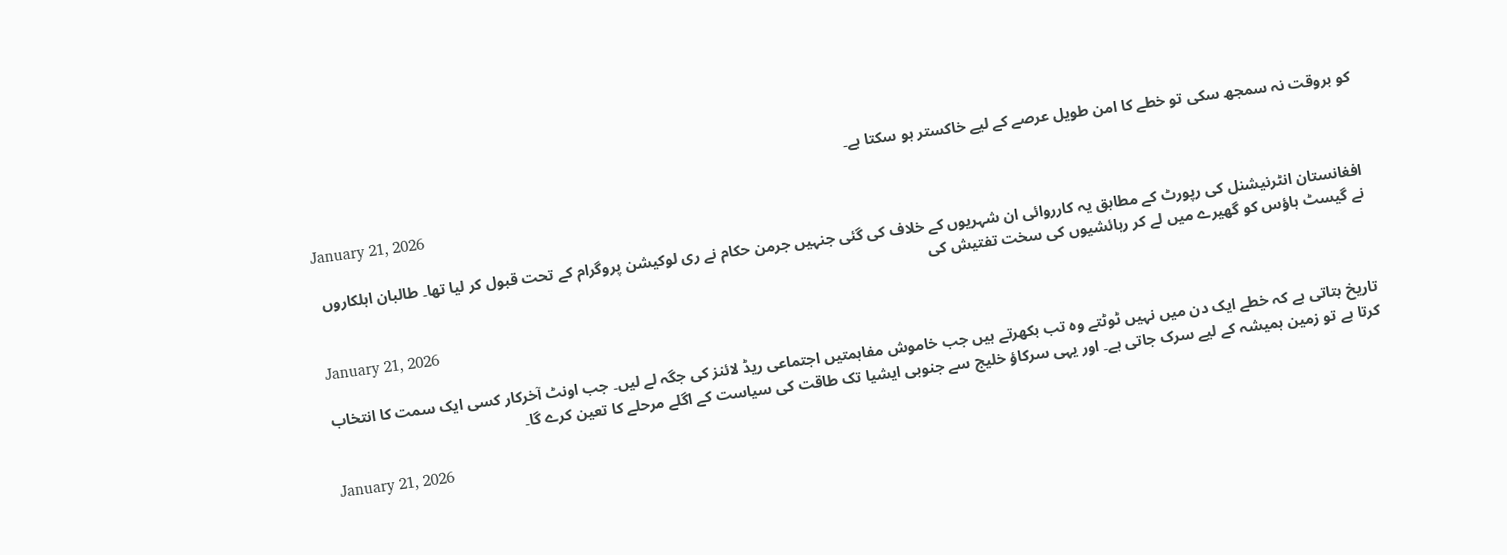کو بروقت نہ سمجھ سکی تو خطے کا امن طویل عرصے کے لیے خاکستر ہو سکتا ہے۔

January 21, 2026

افغانستان انٹرنیشنل کی رپورٹ کے مطابق یہ کارروائی ان شہریوں کے خلاف کی گئی جنہیں جرمن حکام نے ری لوکیشن پروگرام کے تحت قبول کر لیا تھا۔ طالبان اہلکاروں نے گیسٹ ہاؤس کو گھیرے میں لے کر رہائشیوں کی سخت تفتیش کی

January 21, 2026

تاریخ بتاتی ہے کہ خطے ایک دن میں نہیں ٹوٹتے وہ تب بکھرتے ہیں جب خاموش مفاہمتیں اجتماعی ریڈ لائنز کی جگہ لے لیں۔ جب اونٹ آخرکار کسی ایک سمت کا انتخاب کرتا ہے تو زمین ہمیشہ کے لیے سرک جاتی ہے۔ اور یہی سرکاؤ خلیج سے جنوبی ایشیا تک طاقت کی سیاست کے اگلے مرحلے کا تعین کرے گا۔

January 21, 2026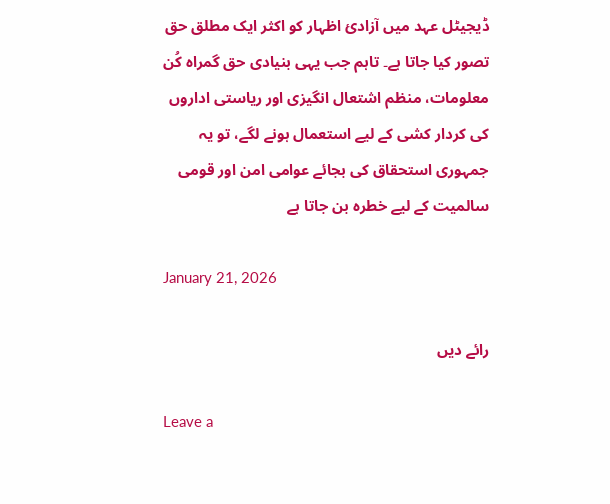ڈیجیٹل عہد میں آزادیٔ اظہار کو اکثر ایک مطلق حق تصور کیا جاتا ہے۔ تاہم جب یہی بنیادی حق گمراہ کُن معلومات، منظم اشتعال انگیزی اور ریاستی اداروں کی کردار کشی کے لیے استعمال ہونے لگے، تو یہ جمہوری استحقاق کی بجائے عوامی امن اور قومی سالمیت کے لیے خطرہ بن جاتا ہے

January 21, 2026

رائے دیں

Leave a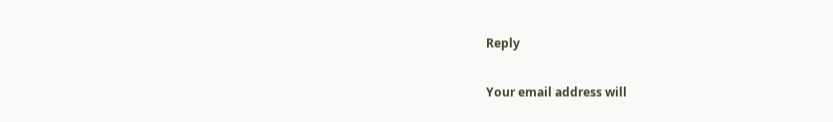Reply

Your email address will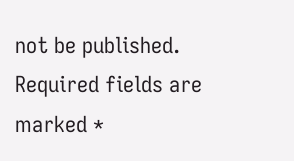not be published. Required fields are marked *